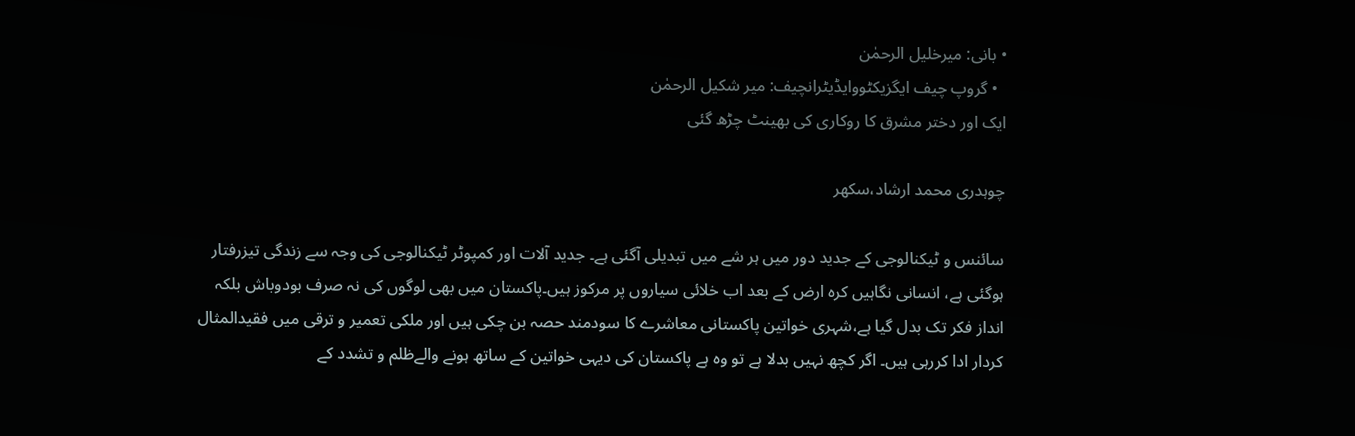• بانی: میرخلیل الرحمٰن
  • گروپ چیف ایگزیکٹووایڈیٹرانچیف: میر شکیل الرحمٰن
ایک اور دختر مشرق کا روکاری کی بھینٹ چڑھ گئی

چوہدری محمد ارشاد،سکھر

سائنس و ٹیکنالوجی کے جدید دور میں ہر شے میں تبدیلی آگئی ہے۔ جدید آلات اور کمپوٹر ٹیکنالوجی کی وجہ سے زندگی تیزرفتار ہوگئی ہے، انسانی نگاہیں کرہ ارض کے بعد اب خلائی سیاروں پر مرکوز ہیں۔پاکستان میں بھی لوگوں کی نہ صرف بودوباش بلکہ انداز فکر تک بدل گیا ہے،شہری خواتین پاکستانی معاشرے کا سودمند حصہ بن چکی ہیں اور ملکی تعمیر و ترقی میں فقیدالمثال کردار ادا کررہی ہیں۔ اگر کچھ نہیں بدلا ہے تو وہ ہے پاکستان کی دیہی خواتین کے ساتھ ہونے والےظلم و تشدد کے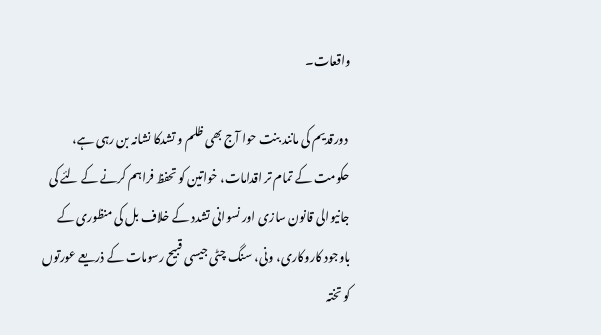واقعات۔

 دورقدیم کی مانند بنت حوا آج بھی ظلم و تشدکا نشانہ بن رہی ہے، حکومت کے تمام تر اقدامات، خواتین کو تحفظ فراہم کرنے کے لئے کی جانیوالی قانون سازی اور نسوانی تشدد کے خلاف بل کی منظوری کے باوجود کاروکاری، ونی، سنگ چٹی جیسی قبیح رسومات کے ذریعے عورتوں کو تختہ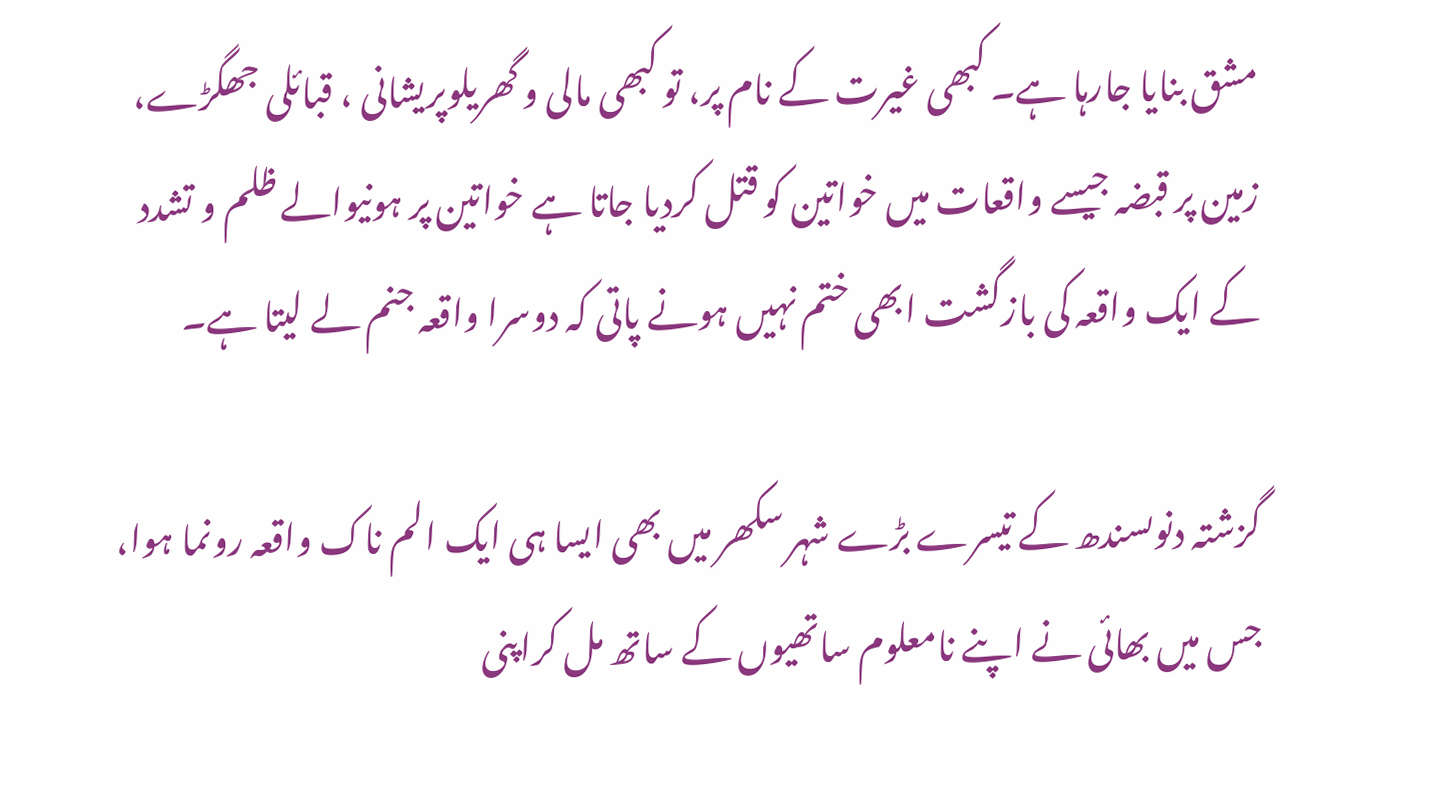مشق بنایا جارہا ہے۔ کبھی غیرت کے نام پر، تو کبھی مالی و گھریلوپریشانی ، قبائلی جھگڑے، زمین پر قبضہ جیسے واقعات میں خواتین کو قتل کردیا جاتا ہے خواتین پر ہونیوالے ظلم و تشدد کے ایک واقعہ کی بازگشت ابھی ختم نہیں ہونے پاتی کہ دوسرا واقعہ جنم لے لیتا ہے۔

گزشتہ دنوںسندھ کے تیسرے بڑے شہر سکھر میں بھی ایسا ہی ایک الم ناک واقعہ رونما ہوا، جس میں بھائی نے اپنے نامعلوم ساتھیوں کے ساتھ مل کراپنی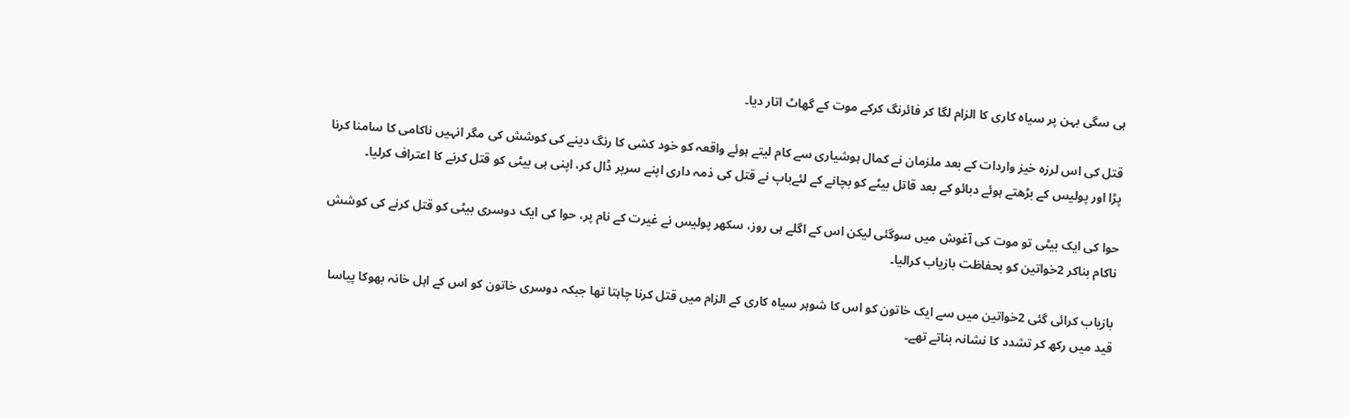ہی سگی بہن پر سیاہ کاری کا الزام لگا کر فائرنگ کرکے موت کے گھاٹ اتار دیا۔

قتل کی اس لرزہ خیز واردات کے بعد ملزمان نے کمال ہوشیاری سے کام لیتے ہوئے واقعہ کو خود کشی کا رنگ دینے کی کوشش کی مگر انہیں ناکامی کا سامنا کرنا پڑا اور پولیس کے بڑھتے ہوئے دبائو کے بعد قاتل بیٹے کو بچانے کے لئےباپ نے قتل کی ذمہ داری اپنے سرپر ڈال کر، اپنی ہی بیٹی کو قتل کرنے کا اعتراف کرلیا۔

حوا کی ایک بیٹی تو موت کی آغوش میں سوگئی لیکن اس کے اگلے ہی روز، سکھر پولیس نے غیرت کے نام پر، حوا کی ایک دوسری بیٹی کو قتل کرنے کی کوشش ناکام بناکر 2خواتین کو بحفاظت بازیاب کرالیا۔

بازیاب کرائی گئی 2خواتین میں سے ایک خاتون کو اس کا شوہر سیاہ کاری کے الزام میں قتل کرنا چاہتا تھا جبکہ دوسری خاتون کو اس کے اہل خانہ بھوکا پیاسا قید میں رکھ کر تشدد کا نشانہ بناتے تھے۔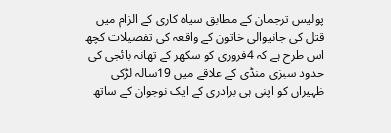پولیس ترجمان کے مطابق سیاہ کاری کے الزام میں قتل کی جانیوالی خاتون کے واقعہ کی تفصیلات کچھ اس طرح ہے کہ 4فروری کو سکھر کے تھانہ بائجی کی حدود سبزی منڈی کے علاقے میں 19سالہ لڑکی ظہیراں کو اپنی ہی برادری کے ایک نوجوان کے ساتھ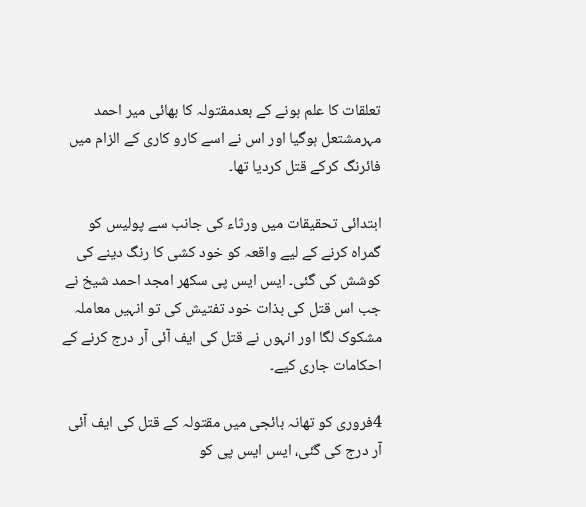تعلقات کا علم ہونے کے بعدمقتولہ کا بھائی میر احمد مہرمشتعل ہوگیا اور اس نے اسے کارو کاری کے الزام میں فائرنگ کرکے قتل کردیا تھا۔

ابتدائی تحقیقات میں ورثاء کی جانب سے پولیس کو گمراہ کرنے کے لیے واقعہ کو خود کشی کا رنگ دینے کی کوشش کی گئی۔ ایس ایس پی سکھر امجد احمد شیخ نے جب اس قتل کی بذات خود تفتیش کی تو انہیں معاملہ مشکوک لگا اور انہوں نے قتل کی ایف آئی آر درج کرنے کے احکامات جاری کیے۔

4فروری کو تھانہ بائجی میں مقتولہ کے قتل کی ایف آئی آر درج کی گئی، ایس ایس پی کو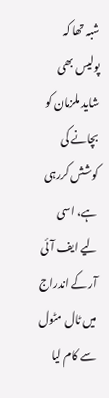شبہ تھا کہ پولیس بھی شاید ملزمان کو بچانے کی کوشش کررہی ہے، اسی لیے ایف آئی آر کے اندراج میں ٹال مٹول سے کام لیا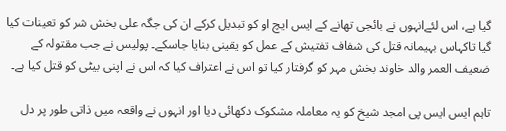گیا ہے، اس لئےانہوں نے بائجی تھانے کے ایس ایچ او کو تبدیل کرکے ان کی جگہ علی بخش شر کو تعینات کیا گیا تاکہاس بہیمانہ قتل کی شفاف تفتیش کے عمل کو یقینی بنایا جاسکے۔ پولیس نے جب مقتولہ کے ضعیف العمر والد خاوند بخش مہر کو گرفتار کیا تو اس نے اعتراف کیا کہ اس نے اپنی بیٹی کو قتل کیا ہے۔

تاہم ایس ایس پی امجد شیخ کو یہ معاملہ مشکوک دکھائی دیا اور انہوں نے واقعہ میں ذاتی طور پر دل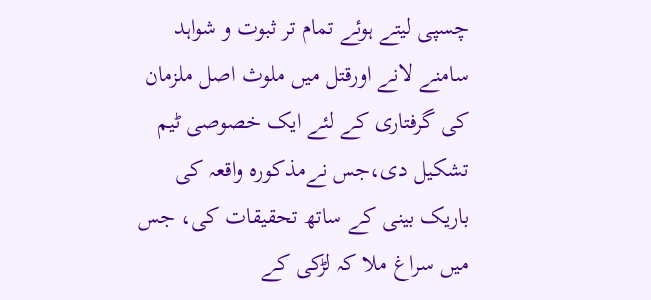چسپی لیتے ہوئے تمام تر ثبوت و شواہد سامنے لانے اورقتل میں ملوث اصل ملزمان کی گرفتاری کے لئے ایک خصوصی ٹیم تشکیل دی،جس نےمذکورہ واقعہ کی باریک بینی کے ساتھ تحقیقات کی، جس میں سراغ ملا کہ لڑکی کے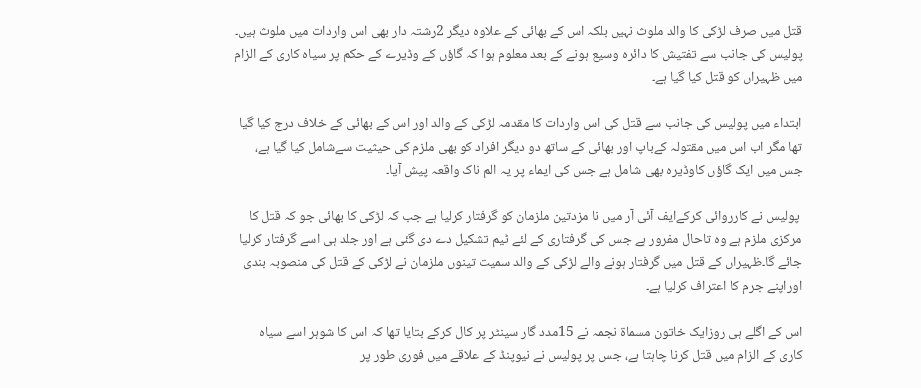قتل میں صرف لڑکی کا والد ملوث نہیں بلکہ اس کے بھائی کے علاوہ دیگر 2رشتہ دار بھی اس واردات میں ملوث ہیں۔ پولیس کی جانب سے تفتیش کا دائرہ وسیع ہونے کے بعد معلوم ہوا کہ گاؤں کے وڈیرے کے حکم پر سیاہ کاری کے الزام میں ظہیراں کو قتل کیا گیا ہے۔

ابتداء میں پولیس کی جانب سے قتل کی اس واردات کا مقدمہ لڑکی کے والد اور اس کے بھائی کے خلاف درج کیا گیا تھا مگر اب اس میں مقتولہ کےباپ اور بھائی کے ساتھ دو دیگر افراد کو بھی ملزم کی حیثیت سےشامل کیا گیا ہے، جس میں ایک گاؤں کاوڈیرہ بھی شامل ہے جس کی ایماء پر یہ الم ناک واقعہ پیش آیا۔

 پولیس نے کارروائی کرکےایف آئی آر میں نا مزدتین ملزمان کو گرفتار کرلیا ہے جب کہ لڑکی کا بھائی جو کہ قتل کا مرکزی ملزم ہے وہ تاحال مفرور ہے جس کی گرفتاری کے لئے ٹیم تشکیل دے دی گئی ہے اور جلد ہی اسے گرفتار کرلیا جائے گا۔ظہیراں کے قتل میں گرفتار ہونے والے لڑکی کے والد سمیت تینوں ملزمان نے لڑکی کے قتل کی منصوبہ بندی اوراپنے جرم کا اعتراف کرلیا ہے۔

اس کے اگلے ہی روزایک خاتون مسماۃ نجمہ نے 15مدد گار سینٹر پر کال کرکے بتایا تھا کہ اس کا شوہر اسے سیاہ کاری کے الزام میں قتل کرنا چاہتا ہے، جس پر پولیس نے نیوپنڈ کے علاقے میں فوری طور پر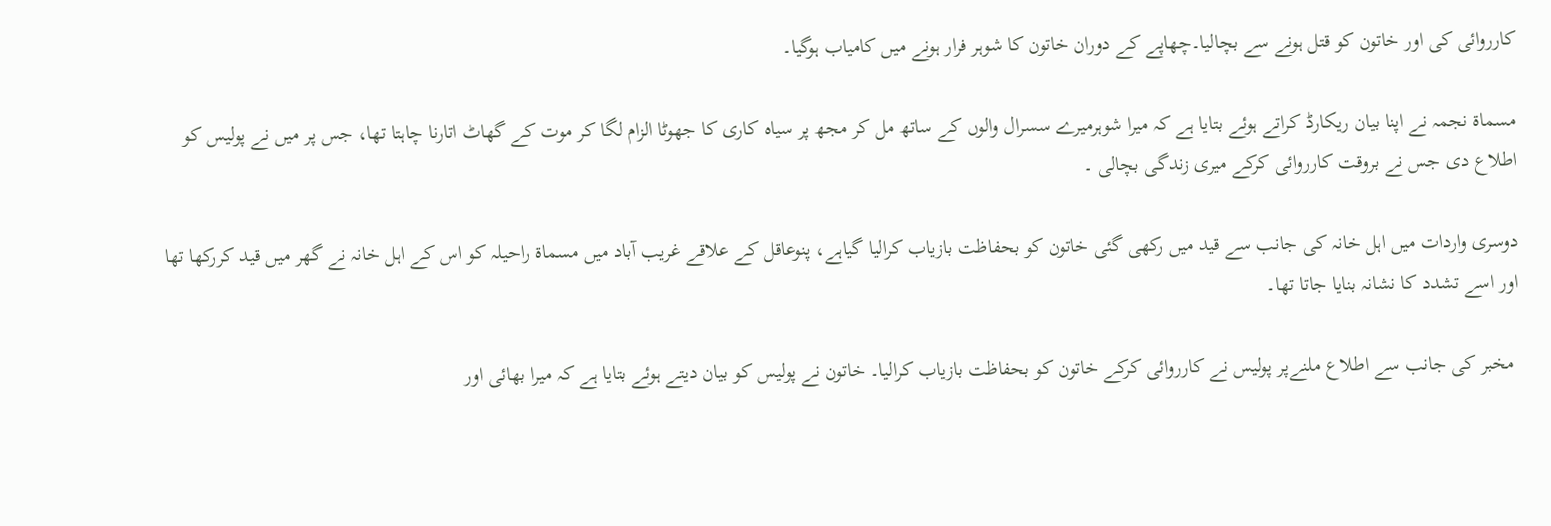کارروائی کی اور خاتون کو قتل ہونے سے بچالیا۔چھاپے کے دوران خاتون کا شوہر فرار ہونے میں کامیاب ہوگیا۔

مسماۃ نجمہ نے اپنا بیان ریکارڈ کراتے ہوئے بتایا ہے کہ میرا شوہرمیرے سسرال والوں کے ساتھ مل کر مجھ پر سیاہ کاری کا جھوٹا الزام لگا کر موت کے گھاٹ اتارنا چاہتا تھا، جس پر میں نے پولیس کو اطلاع دی جس نے بروقت کارروائی کرکے میری زندگی بچالی ۔

دوسری واردات میں اہل خانہ کی جانب سے قید میں رکھی گئی خاتون کو بحفاظت بازیاب کرالیا گیاہے، پنوعاقل کے علاقے غریب آباد میں مسماۃ راحیلہ کو اس کے اہل خانہ نے گھر میں قید کررکھا تھا اور اسے تشدد کا نشانہ بنایا جاتا تھا۔

 مخبر کی جانب سے اطلاع ملنےپر پولیس نے کارروائی کرکے خاتون کو بحفاظت بازیاب کرالیا۔ خاتون نے پولیس کو بیان دیتے ہوئے بتایا ہے کہ میرا بھائی اور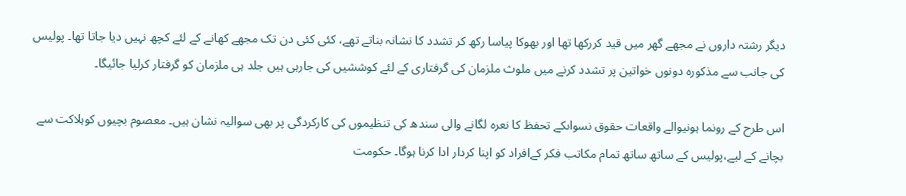دیگر رشتہ داروں نے مجھے گھر میں قید کررکھا تھا اور بھوکا پیاسا رکھ کر تشدد کا نشانہ بناتے تھے، کئی کئی دن تک مجھے کھانے کے لئے کچھ نہیں دیا جاتا تھا۔ پولیس کی جانب سے مذکورہ دونوں خواتین پر تشدد کرنے میں ملوث ملزمان کی گرفتاری کے لئے کوششیں کی جارہی ہیں جلد ہی ملزمان کو گرفتار کرلیا جائیگا۔

اس طرح کے رونما ہونیوالے واقعات حقوق نسواںکے تحفظ کا نعرہ لگانے والی سندھ کی تنظیموں کی کارکردگی پر بھی سوالیہ نشان ہیں۔ معصوم بچیوں کوہلاکت سے بچانے کے لیے،پولیس کے ساتھ ساتھ تمام مکاتب فکر کےافراد کو اپنا کردار ادا کرنا ہوگا۔ حکومت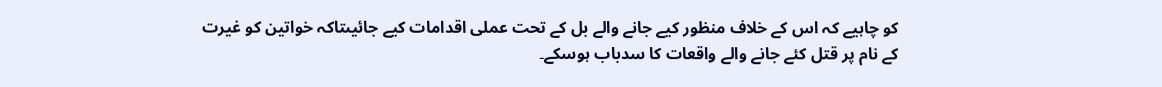کو چاہیے کہ اس کے خلاف منظور کیے جانے والے بل کے تحت عملی اقدامات کیے جائیںتاکہ خواتین کو غیرت کے نام پر قتل کئے جانے والے واقعات کا سدباب ہوسکے۔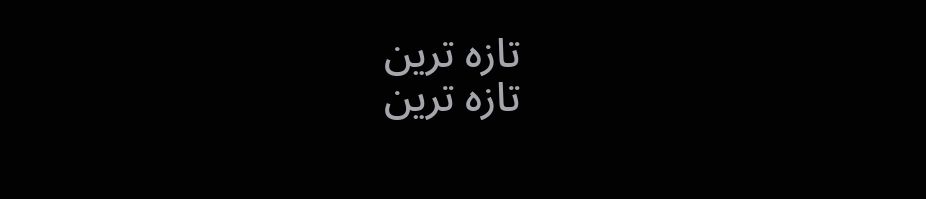تازہ ترین
تازہ ترین